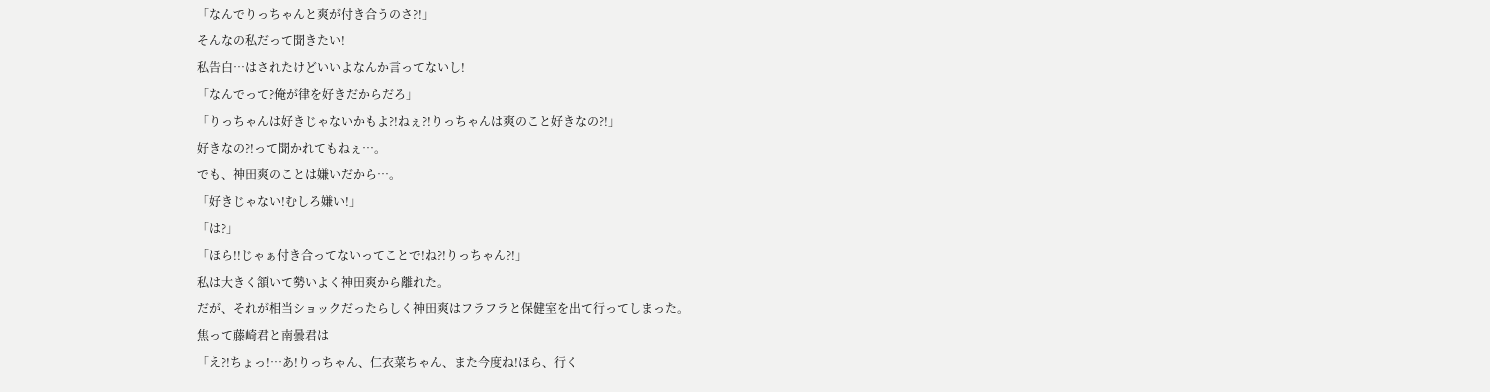「なんでりっちゃんと爽が付き合うのさ?!」
そんなの私だって聞きたい!
私告白…はされたけどいいよなんか言ってないし!
「なんでって?俺が律を好きだからだろ」
「りっちゃんは好きじゃないかもよ?!ねぇ?!りっちゃんは爽のこと好きなの?!」
好きなの?!って聞かれてもねぇ…。
でも、神田爽のことは嫌いだから…。
「好きじゃない!むしろ嫌い!」
「は?」
「ほら!!じゃぁ付き合ってないってことで!ね?!りっちゃん?!」
私は大きく頷いて勢いよく神田爽から離れた。
だが、それが相当ショックだったらしく神田爽はフラフラと保健室を出て行ってしまった。
焦って藤崎君と南曇君は
「え?!ちょっ!…あ!りっちゃん、仁衣菜ちゃん、また今度ね!ほら、行く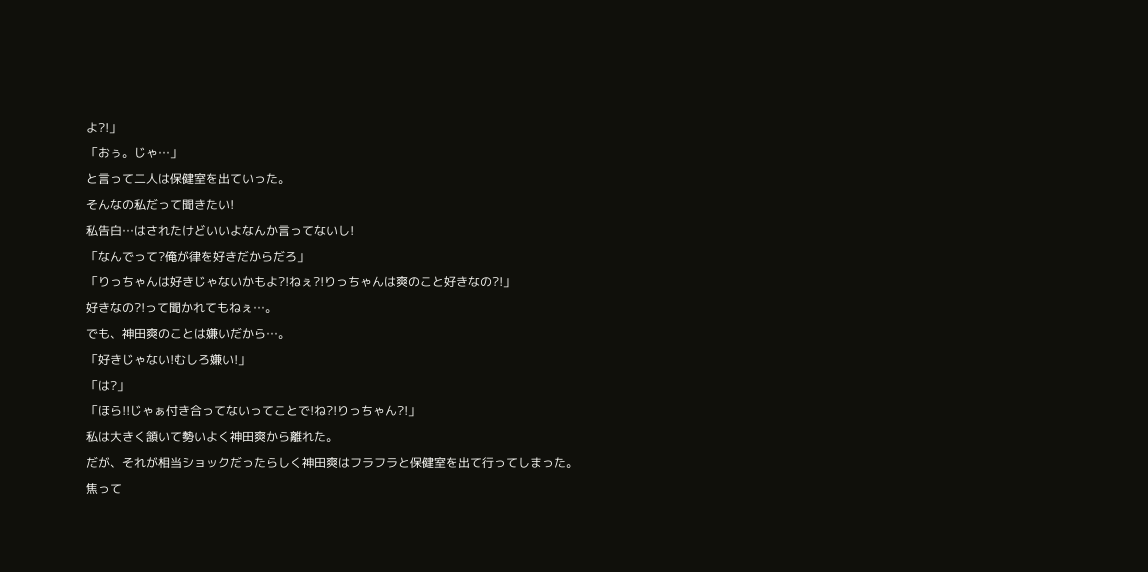よ?!」
「おぅ。じゃ…」
と言って二人は保健室を出ていった。
そんなの私だって聞きたい!
私告白…はされたけどいいよなんか言ってないし!
「なんでって?俺が律を好きだからだろ」
「りっちゃんは好きじゃないかもよ?!ねぇ?!りっちゃんは爽のこと好きなの?!」
好きなの?!って聞かれてもねぇ…。
でも、神田爽のことは嫌いだから…。
「好きじゃない!むしろ嫌い!」
「は?」
「ほら!!じゃぁ付き合ってないってことで!ね?!りっちゃん?!」
私は大きく頷いて勢いよく神田爽から離れた。
だが、それが相当ショックだったらしく神田爽はフラフラと保健室を出て行ってしまった。
焦って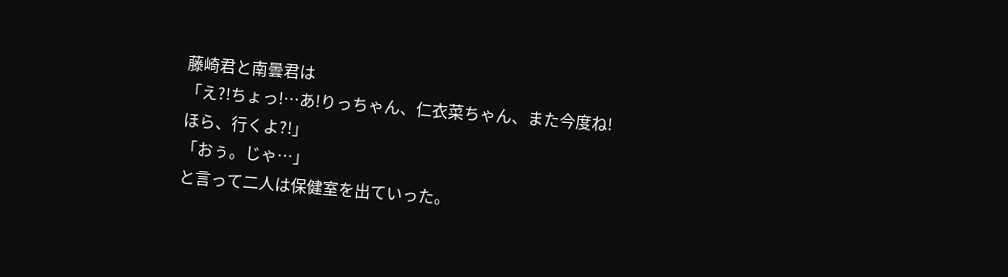藤崎君と南曇君は
「え?!ちょっ!…あ!りっちゃん、仁衣菜ちゃん、また今度ね!ほら、行くよ?!」
「おぅ。じゃ…」
と言って二人は保健室を出ていった。